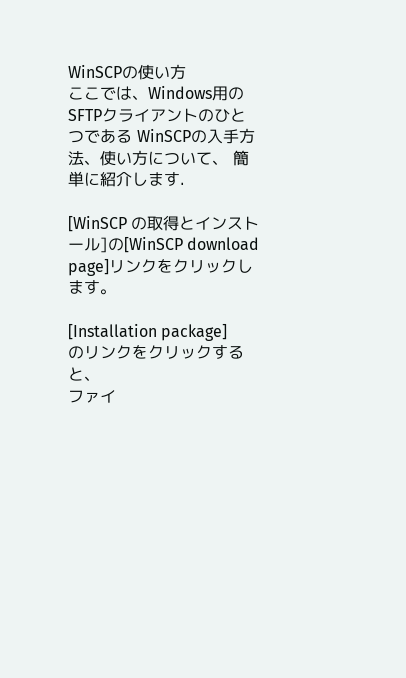WinSCPの使い方
ここでは、Windows用のSFTPクライアントのひとつである WinSCPの入手方法、使い方について、 簡単に紹介します.

[WinSCP の取得とインストール]の[WinSCP download page]リンクをクリックします。

[Installation package]
のリンクをクリックすると、
ファイ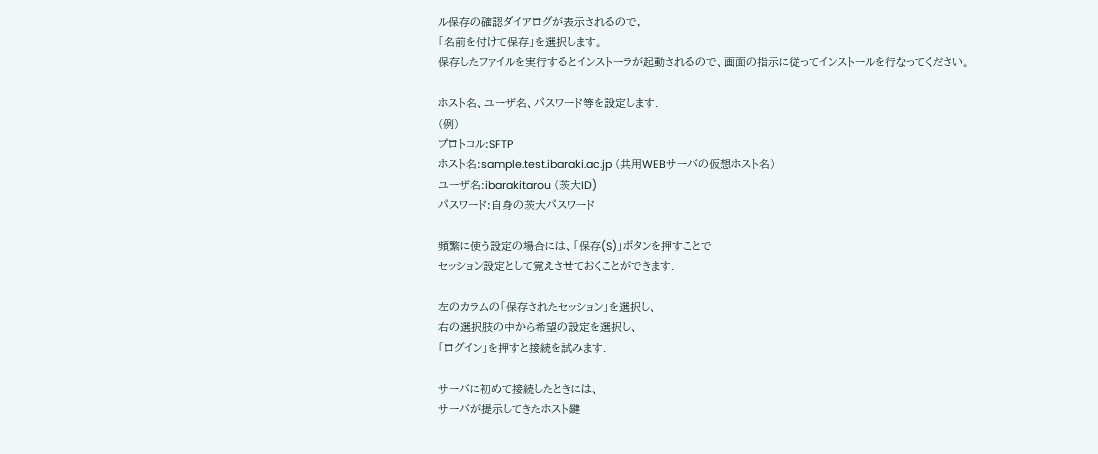ル保存の確認ダイアログが表示されるので,
「名前を付けて保存」を選択します。
保存したファイルを実行するとインストーラが起動されるので、画面の指示に従ってインストールを行なってください。

ホスト名、ユーザ名、パスワード等を設定します.
(例)
プロトコル:SFTP
ホスト名:sample.test.ibaraki.ac.jp (共用WEBサーバの仮想ホスト名)
ユーザ名:ibarakitarou (茨大ID)
パスワード:自身の茨大パスワード

頻繁に使う設定の場合には、「保存(S)」ボタンを押すことで
セッション設定として覚えさせておくことができます.

左のカラムの「保存されたセッション」を選択し、
右の選択肢の中から希望の設定を選択し、
「ログイン」を押すと接続を試みます.

サーバに初めて接続したときには、
サーバが提示してきたホスト鍵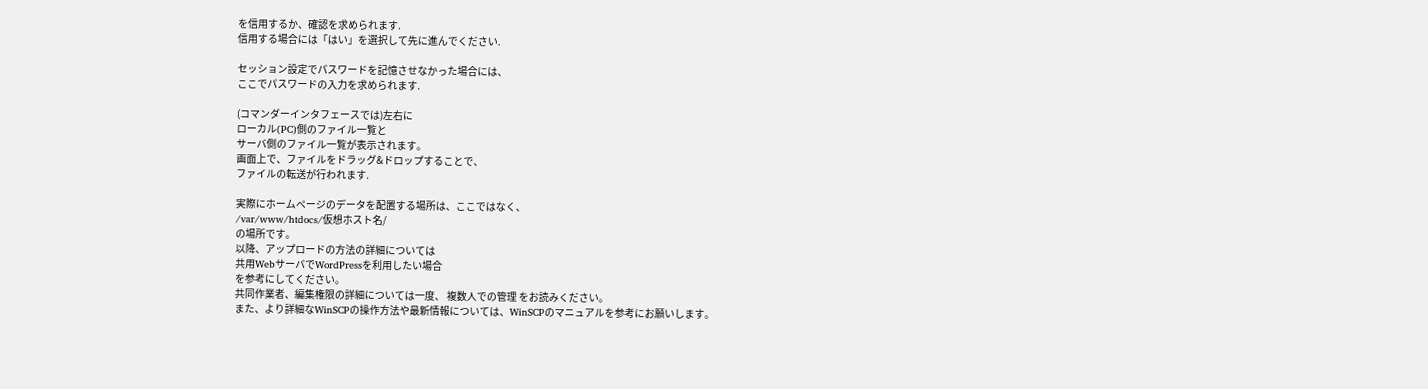を信用するか、確認を求められます.
信用する場合には「はい」を選択して先に進んでください.

セッション設定でパスワードを記憶させなかった場合には、
ここでパスワードの入力を求められます.

(コマンダーインタフェースでは)左右に
ローカル(PC)側のファイル一覧と
サーバ側のファイル一覧が表示されます。
画面上で、ファイルをドラッグ&ドロップすることで、
ファイルの転送が行われます.

実際にホームページのデータを配置する場所は、ここではなく、
/var/www/htdocs/仮想ホスト名/
の場所です。
以降、アップロードの方法の詳細については
共用WebサーバでWordPressを利用したい場合
を参考にしてください。
共同作業者、編集権限の詳細については一度、 複数人での管理 をお読みください。
また、より詳細なWinSCPの操作方法や最新情報については、WinSCPのマニュアルを参考にお願いします。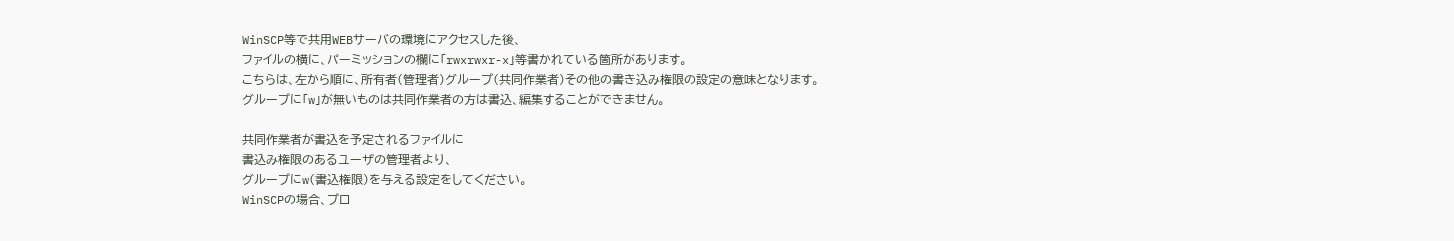WinSCP等で共用WEBサーバの環境にアクセスした後、
ファイルの横に、パーミッションの欄に「rwxrwxr-x」等書かれている箇所があります。
こちらは、左から順に、所有者(管理者)グループ(共同作業者)その他の書き込み権限の設定の意味となります。
グループに「w」が無いものは共同作業者の方は書込、編集することができません。

共同作業者が書込を予定されるファイルに
書込み権限のあるユーザの管理者より、
グループにw(書込権限)を与える設定をしてください。
WinSCPの場合、プロ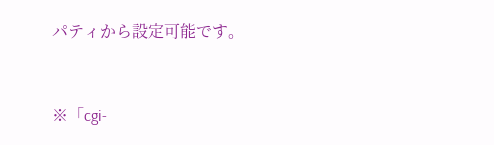パティから設定可能です。


※「cgi-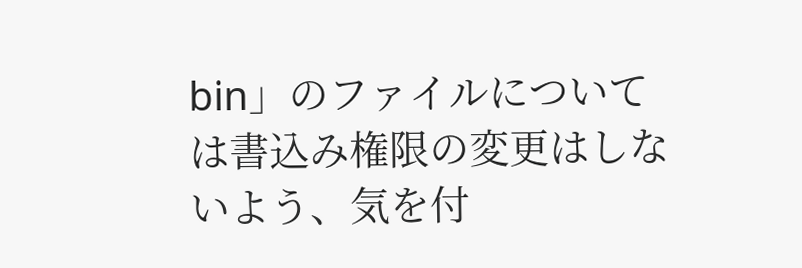bin」のファイルについては書込み権限の変更はしないよう、気を付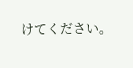けてください。